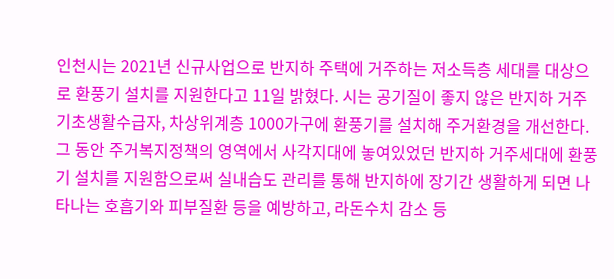인천시는 2021년 신규사업으로 반지하 주택에 거주하는 저소득층 세대를 대상으로 환풍기 설치를 지원한다고 11일 밝혔다. 시는 공기질이 좋지 않은 반지하 거주 기초생활수급자, 차상위계층 1000가구에 환풍기를 설치해 주거환경을 개선한다. 그 동안 주거복지정책의 영역에서 사각지대에 놓여있었던 반지하 거주세대에 환풍기 설치를 지원함으로써 실내습도 관리를 통해 반지하에 장기간 생활하게 되면 나타나는 호흡기와 피부질환 등을 예방하고, 라돈수치 감소 등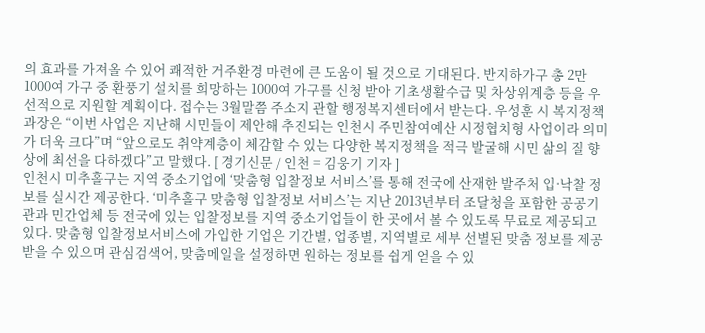의 효과를 가져올 수 있어 쾌적한 거주환경 마련에 큰 도움이 될 것으로 기대된다. 반지하가구 총 2만1000여 가구 중 환풍기 설치를 희망하는 1000여 가구를 신청 받아 기초생활수급 및 차상위계층 등을 우선적으로 지원할 계획이다. 접수는 3월말쯤 주소지 관할 행정복지센터에서 받는다. 우성훈 시 복지정책과장은 “이번 사업은 지난해 시민들이 제안해 추진되는 인천시 주민참여예산 시정협치형 사업이라 의미가 더욱 크다”며 “앞으로도 취약계층이 체감할 수 있는 다양한 복지정책을 적극 발굴해 시민 삶의 질 향상에 최선을 다하겠다”고 말했다. [ 경기신문 / 인천 = 김웅기 기자 ]
인천시 미추홀구는 지역 중소기업에 ‘맞춤형 입찰정보 서비스’를 통해 전국에 산재한 발주처 입·낙찰 정보를 실시간 제공한다. ‘미추홀구 맞춤형 입찰정보 서비스’는 지난 2013년부터 조달청을 포함한 공공기관과 민간업체 등 전국에 있는 입찰정보를 지역 중소기업들이 한 곳에서 볼 수 있도록 무료로 제공되고 있다. 맞춤형 입찰정보서비스에 가입한 기업은 기간별, 업종별, 지역별로 세부 선별된 맞춤 정보를 제공받을 수 있으며 관심검색어, 맞춤메일을 설정하면 원하는 정보를 쉽게 얻을 수 있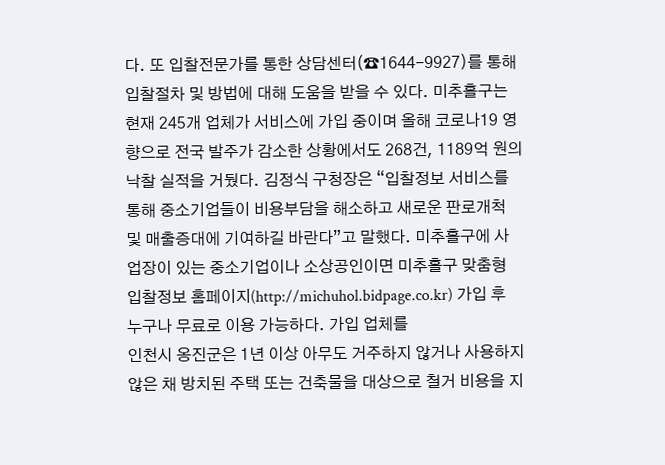다. 또 입찰전문가를 통한 상담센터(☎1644-9927)를 통해 입찰절차 및 방법에 대해 도움을 받을 수 있다. 미추홀구는 현재 245개 업체가 서비스에 가입 중이며 올해 코로나19 영향으로 전국 발주가 감소한 상황에서도 268건, 1189억 원의 낙찰 실적을 거뒀다. 김정식 구청장은 “입찰정보 서비스를 통해 중소기업들이 비용부담을 해소하고 새로운 판로개척 및 매출증대에 기여하길 바란다”고 말했다. 미추홀구에 사업장이 있는 중소기업이나 소상공인이면 미추홀구 맞춤형 입찰정보 홈페이지(http://michuhol.bidpage.co.kr) 가입 후 누구나 무료로 이용 가능하다. 가입 업체를
인천시 옹진군은 1년 이상 아무도 거주하지 않거나 사용하지 않은 채 방치된 주택 또는 건축물을 대상으로 철거 비용을 지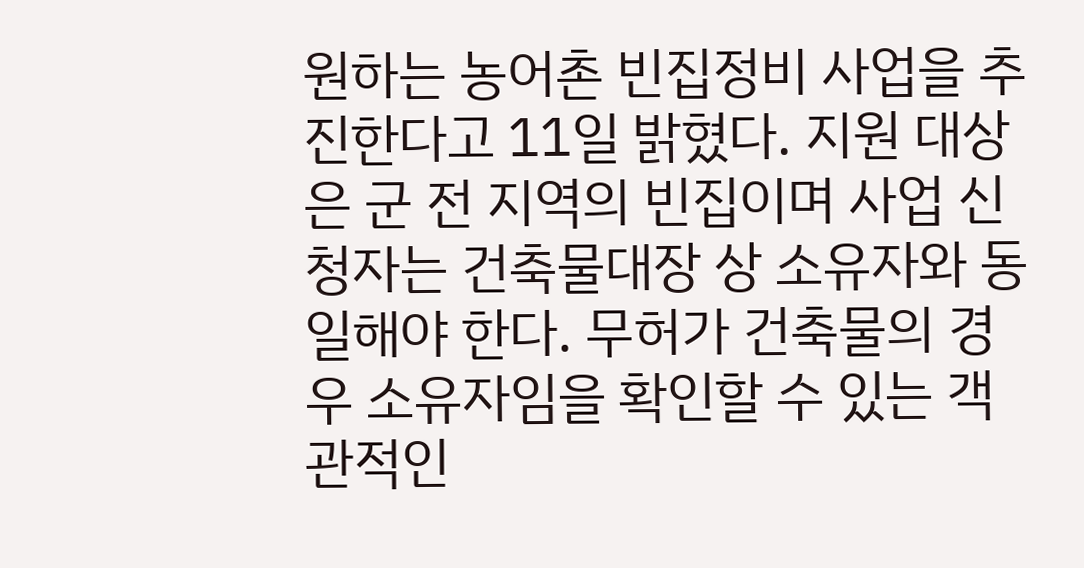원하는 농어촌 빈집정비 사업을 추진한다고 11일 밝혔다. 지원 대상은 군 전 지역의 빈집이며 사업 신청자는 건축물대장 상 소유자와 동일해야 한다. 무허가 건축물의 경우 소유자임을 확인할 수 있는 객관적인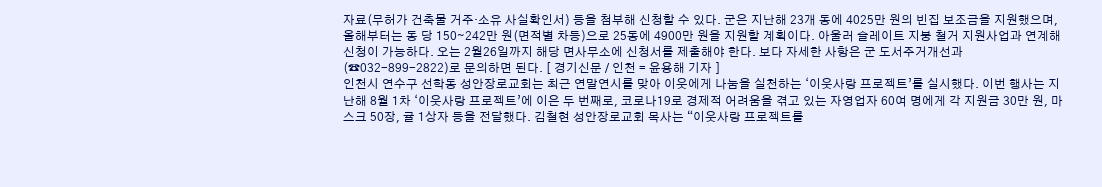자료(무허가 건축물 거주·소유 사실확인서) 등을 첨부해 신청할 수 있다. 군은 지난해 23개 동에 4025만 원의 빈집 보조금을 지원했으며, 올해부터는 동 당 150∼242만 원(면적별 차등)으로 25동에 4900만 원을 지원할 계획이다. 아울러 슬레이트 지붕 철거 지원사업과 연계해 신청이 가능하다. 오는 2월26일까지 해당 면사무소에 신청서를 제출해야 한다. 보다 자세한 사항은 군 도서주거개선과(☎032-899-2822)로 문의하면 된다. [ 경기신문 / 인천 = 윤용해 기자 ]
인천시 연수구 선학동 성안장로교회는 최근 연말연시를 맞아 이웃에게 나눔을 실천하는 ‘이웃사랑 프로젝트’를 실시했다. 이번 행사는 지난해 8월 1차 ‘이웃사랑 프로젝트’에 이은 두 번째로, 코로나19로 경제적 어려움을 겪고 있는 자영업자 60여 명에게 각 지원금 30만 원, 마스크 50장, 귤 1상자 등을 전달했다. 김철현 성안장로교회 목사는 “이웃사랑 프로젝트를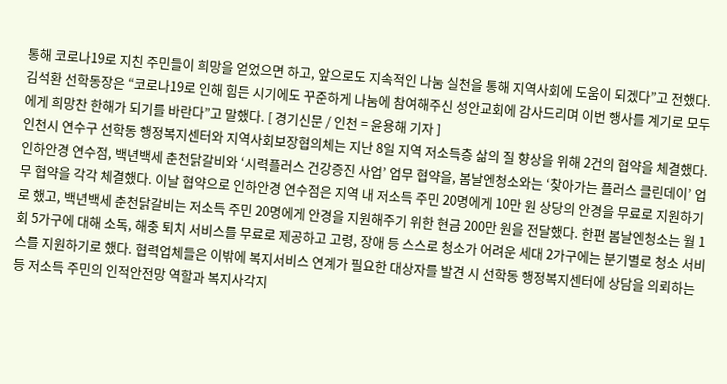통해 코로나19로 지친 주민들이 희망을 얻었으면 하고, 앞으로도 지속적인 나눔 실천을 통해 지역사회에 도움이 되겠다”고 전했다. 김석환 선학동장은 “코로나19로 인해 힘든 시기에도 꾸준하게 나눔에 참여해주신 성안교회에 감사드리며 이번 행사를 계기로 모두에게 희망찬 한해가 되기를 바란다”고 말했다. [ 경기신문 / 인천 = 윤용해 기자 ]
인천시 연수구 선학동 행정복지센터와 지역사회보장협의체는 지난 8일 지역 저소득층 삶의 질 향상을 위해 2건의 협약을 체결했다. 인하안경 연수점, 백년백세 춘천닭갈비와 ‘시력플러스 건강증진 사업’ 업무 협약을, 봄날엔청소와는 ‘찾아가는 플러스 클린데이’ 업무 협약을 각각 체결했다. 이날 협약으로 인하안경 연수점은 지역 내 저소득 주민 20명에게 10만 원 상당의 안경을 무료로 지원하기로 했고, 백년백세 춘천닭갈비는 저소득 주민 20명에게 안경을 지원해주기 위한 현금 200만 원을 전달했다. 한편 봄날엔청소는 월 1회 5가구에 대해 소독, 해충 퇴치 서비스를 무료로 제공하고 고령, 장애 등 스스로 청소가 어려운 세대 2가구에는 분기별로 청소 서비스를 지원하기로 했다. 협력업체들은 이밖에 복지서비스 연계가 필요한 대상자를 발견 시 선학동 행정복지센터에 상담을 의뢰하는 등 저소득 주민의 인적안전망 역할과 복지사각지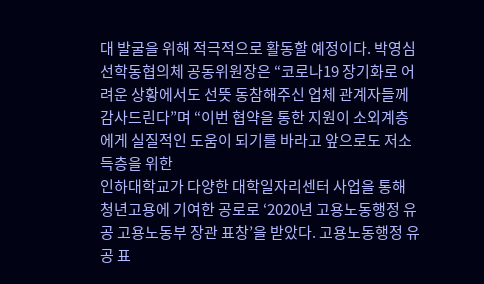대 발굴을 위해 적극적으로 활동할 예정이다. 박영심 선학동협의체 공동위원장은 “코로나19 장기화로 어려운 상황에서도 선뜻 동참해주신 업체 관계자들께 감사드린다”며 “이번 협약을 통한 지원이 소외계층에게 실질적인 도움이 되기를 바라고 앞으로도 저소득층을 위한
인하대학교가 다양한 대학일자리센터 사업을 통해 청년고용에 기여한 공로로 ‘2020년 고용노동행정 유공 고용노동부 장관 표창’을 받았다. 고용노동행정 유공 표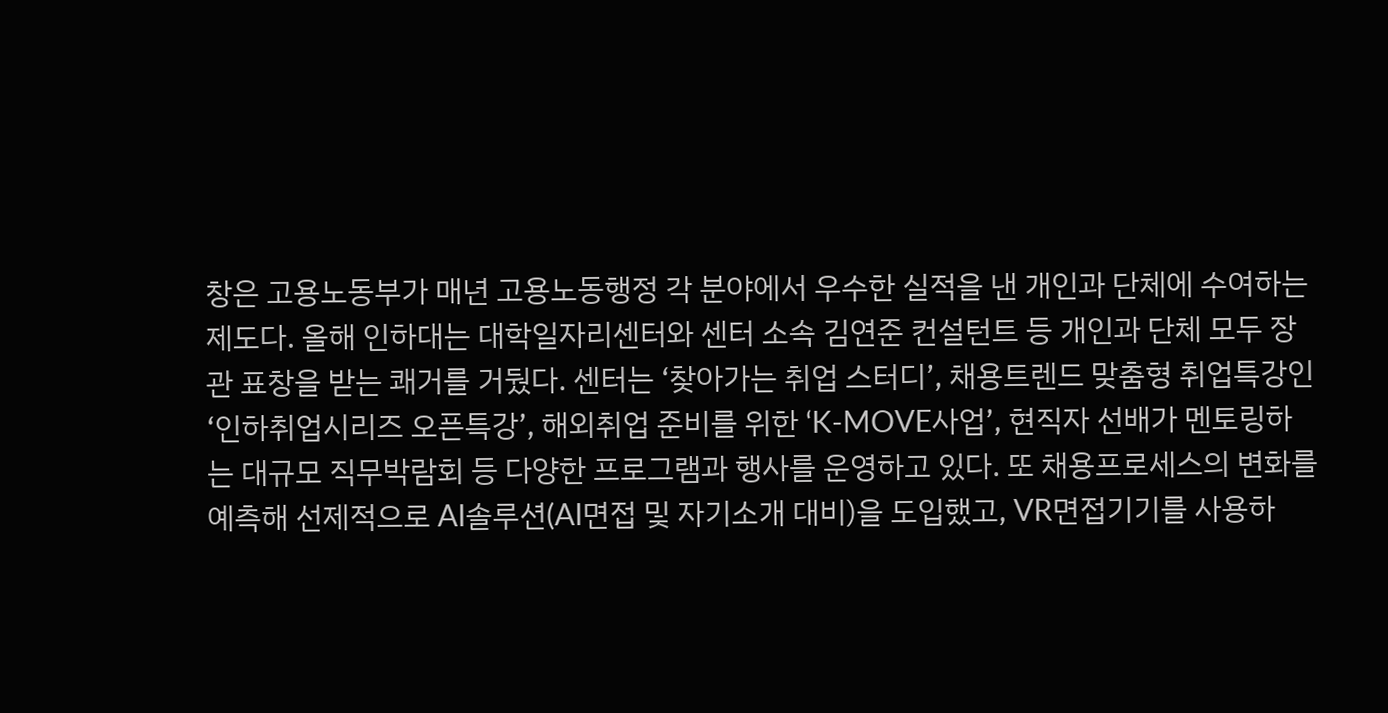창은 고용노동부가 매년 고용노동행정 각 분야에서 우수한 실적을 낸 개인과 단체에 수여하는 제도다. 올해 인하대는 대학일자리센터와 센터 소속 김연준 컨설턴트 등 개인과 단체 모두 장관 표창을 받는 쾌거를 거뒀다. 센터는 ‘찾아가는 취업 스터디’, 채용트렌드 맞춤형 취업특강인 ‘인하취업시리즈 오픈특강’, 해외취업 준비를 위한 ‘K-MOVE사업’, 현직자 선배가 멘토링하는 대규모 직무박람회 등 다양한 프로그램과 행사를 운영하고 있다. 또 채용프로세스의 변화를 예측해 선제적으로 AI솔루션(AI면접 및 자기소개 대비)을 도입했고, VR면접기기를 사용하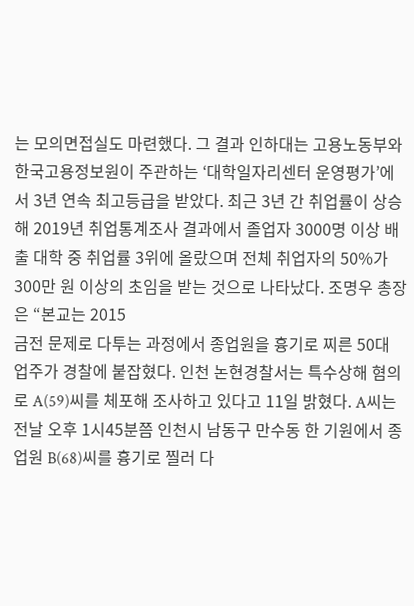는 모의면접실도 마련했다. 그 결과 인하대는 고용노동부와 한국고용정보원이 주관하는 ‘대학일자리센터 운영평가’에서 3년 연속 최고등급을 받았다. 최근 3년 간 취업률이 상승해 2019년 취업통계조사 결과에서 졸업자 3000명 이상 배출 대학 중 취업률 3위에 올랐으며 전체 취업자의 50%가 300만 원 이상의 초임을 받는 것으로 나타났다. 조명우 총장은 “본교는 2015
금전 문제로 다투는 과정에서 종업원을 흉기로 찌른 50대 업주가 경찰에 붙잡혔다. 인천 논현경찰서는 특수상해 혐의로 A(59)씨를 체포해 조사하고 있다고 11일 밝혔다. A씨는 전날 오후 1시45분쯤 인천시 남동구 만수동 한 기원에서 종업원 B(68)씨를 흉기로 찔러 다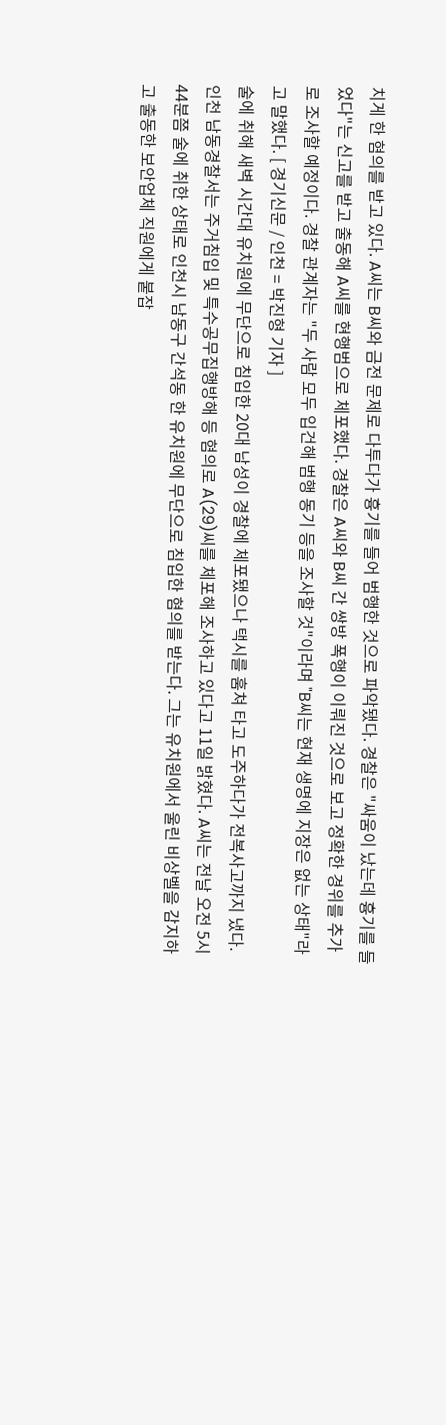치게 한 혐의를 받고 있다. A씨는 B씨와 금전 문제로 다투다가 흉기를 들어 범행한 것으로 파악됐다. 경찰은 "싸움이 났는데 흉기를 들었다"는 신고를 받고 출동해 A씨를 현행범으로 체포했다. 경찰은 A씨와 B씨 간 쌍방 폭행이 이뤄진 것으로 보고 정확한 경위를 추가로 조사할 예정이다. 경찰 관계자는 "두 사람 모두 입건해 범행 동기 등을 조사할 것"이라며 "B씨는 현재 생명에 지장은 없는 상태"라고 말했다. [ 경기신문 / 인천 = 박진형 기자 ]
술에 취해 새벽 시간대 유치원에 무단으로 침입한 20대 남성이 경찰에 체포됐으나 택시를 훔쳐 타고 도주하다가 전복사고까지 냈다. 인천 남동경찰서는 주거침입 및 특수공무집행방해 등 혐의로 A(29)씨를 체포해 조사하고 있다고 11일 밝혔다. A씨는 전날 오전 5시44분쯤 술에 취한 상태로 인천시 남동구 간석동 한 유치원에 무단으로 침입한 혐의를 받는다. 그는 유치원에서 울린 비상벨을 감지하고 출동한 보안업체 직원에게 붙잡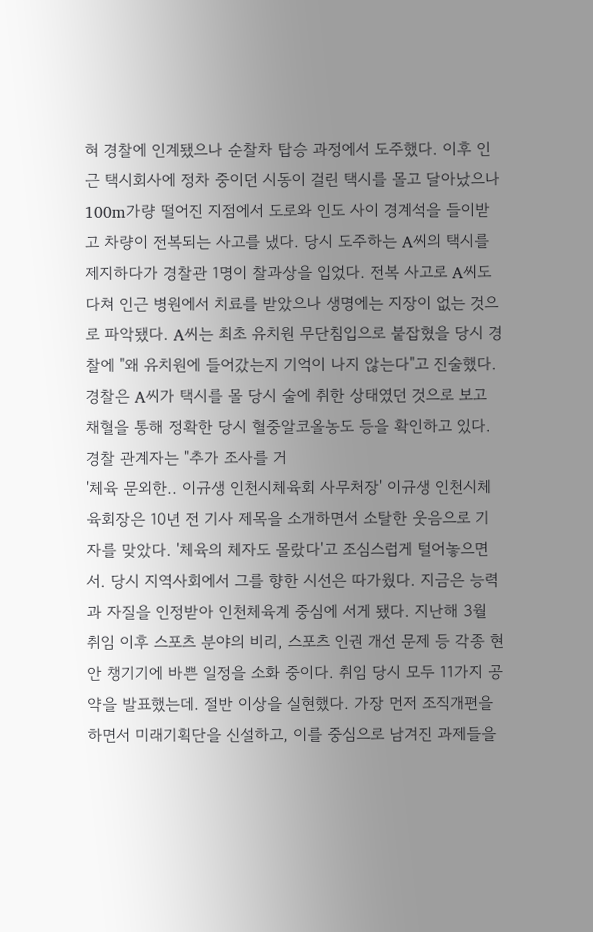혀 경찰에 인계됐으나 순찰차 탑승 과정에서 도주했다. 이후 인근 택시회사에 정차 중이던 시동이 걸린 택시를 몰고 달아났으나 100m가량 떨어진 지점에서 도로와 인도 사이 경계석을 들이받고 차량이 전복되는 사고를 냈다. 당시 도주하는 A씨의 택시를 제지하다가 경찰관 1명이 찰과상을 입었다. 전복 사고로 A씨도 다쳐 인근 병원에서 치료를 받았으나 생명에는 지장이 없는 것으로 파악됐다. A씨는 최초 유치원 무단침입으로 붙잡혔을 당시 경찰에 "왜 유치원에 들어갔는지 기억이 나지 않는다"고 진술했다. 경찰은 A씨가 택시를 몰 당시 술에 취한 상태였던 것으로 보고 채혈을 통해 정확한 당시 혈중알코올농도 등을 확인하고 있다. 경찰 관계자는 "추가 조사를 거
'체육 문외한.. 이규생 인천시체육회 사무처장' 이규생 인천시체육회장은 10년 전 기사 제목을 소개하면서 소탈한 웃음으로 기자를 맞았다. '체육의 체자도 몰랐다'고 조심스럽게 털어놓으면서. 당시 지역사회에서 그를 향한 시선은 따가웠다. 지금은 능력과 자질을 인정받아 인천체육계 중심에 서게 됐다. 지난해 3월 취임 이후 스포츠 분야의 비리, 스포츠 인권 개선 문제 등 각종 현안 챙기기에 바쁜 일정을 소화 중이다. 취임 당시 모두 11가지 공약을 발표했는데. 절반 이상을 실현했다. 가장 먼저 조직개편을 하면서 미래기획단을 신설하고, 이를 중심으로 남겨진 과제들을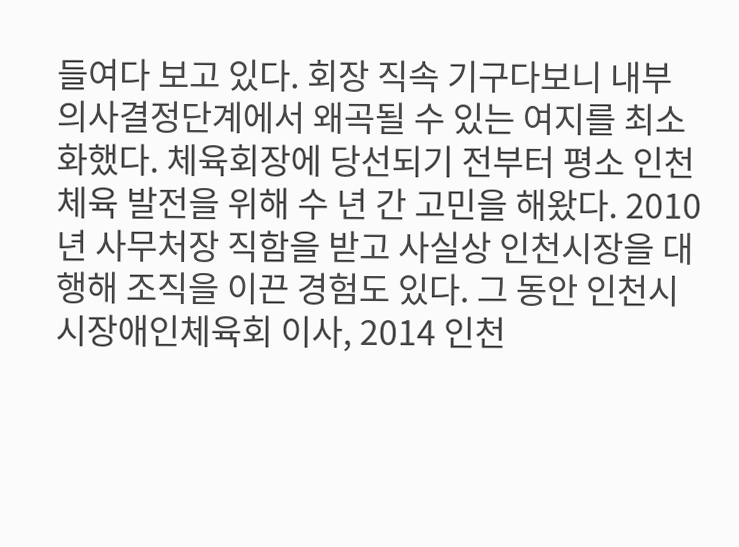들여다 보고 있다. 회장 직속 기구다보니 내부 의사결정단계에서 왜곡될 수 있는 여지를 최소화했다. 체육회장에 당선되기 전부터 평소 인천체육 발전을 위해 수 년 간 고민을 해왔다. 2010년 사무처장 직함을 받고 사실상 인천시장을 대행해 조직을 이끈 경험도 있다. 그 동안 인천시시장애인체육회 이사, 2014 인천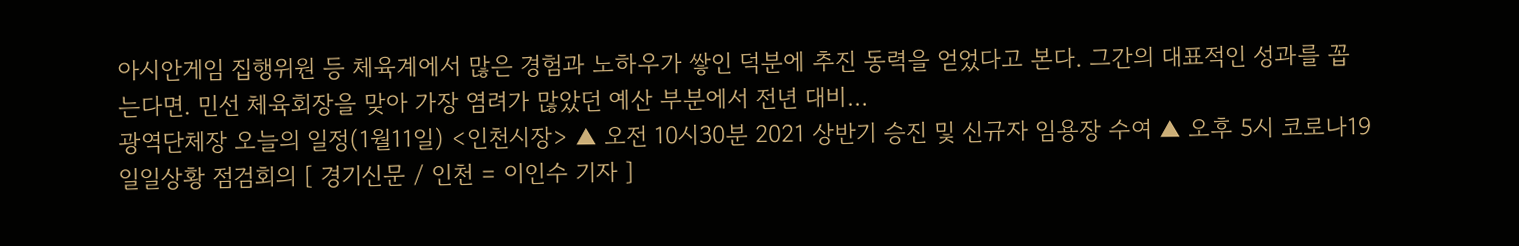아시안게임 집행위원 등 체육계에서 많은 경험과 노하우가 쌓인 덕분에 추진 동력을 얻었다고 본다. 그간의 대표적인 성과를 꼽는다면. 민선 체육회장을 맞아 가장 염려가 많았던 예산 부분에서 전년 대비…
광역단체장 오늘의 일정(1월11일) <인천시장> ▲ 오전 10시30분 2021 상반기 승진 및 신규자 임용장 수여 ▲ 오후 5시 코로나19 일일상황 점검회의 [ 경기신문 / 인천 = 이인수 기자 ]